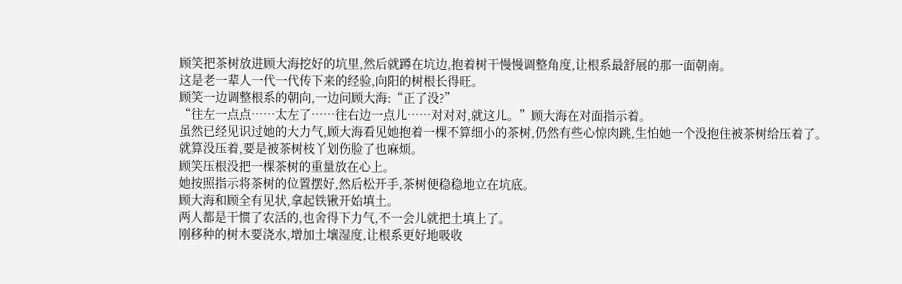顾笑把茶树放进顾大海挖好的坑里,然后就蹲在坑边,抱着树干慢慢调整角度,让根系最舒展的那一面朝南。
这是老一辈人一代一代传下来的经验,向阳的树根长得旺。
顾笑一边调整根系的朝向,一边问顾大海:“正了没?”
“往左一点点……太左了……往右边一点儿……对对对,就这儿。”顾大海在对面指示着。
虽然已经见识过她的大力气,顾大海看见她抱着一棵不算细小的茶树,仍然有些心惊肉跳,生怕她一个没抱住被茶树给压着了。
就算没压着,要是被茶树枝丫划伤脸了也麻烦。
顾笑压根没把一棵茶树的重量放在心上。
她按照指示将茶树的位置摆好,然后松开手,茶树便稳稳地立在坑底。
顾大海和顾全有见状,拿起铁锹开始填土。
两人都是干惯了农活的,也舍得下力气,不一会儿就把土填上了。
刚移种的树木要浇水,增加土壤湿度,让根系更好地吸收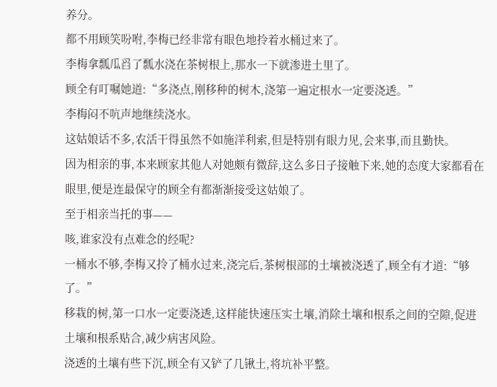养分。
都不用顾笑吩咐,李梅已经非常有眼色地拎着水桶过来了。
李梅拿瓢瓜舀了瓢水浇在茶树根上,那水一下就渗进土里了。
顾全有叮嘱她道:“多浇点,刚移种的树木,浇第一遍定根水一定要浇透。”
李梅闷不吭声地继续浇水。
这姑娘话不多,农活干得虽然不如施洋利索,但是特别有眼力见,会来事,而且勤快。
因为相亲的事,本来顾家其他人对她颇有微辞,这么多日子接触下来,她的态度大家都看在眼里,便是连最保守的顾全有都渐渐接受这姑娘了。
至于相亲当托的事——
咳,谁家没有点难念的经呢?
一桶水不够,李梅又拎了桶水过来,浇完后,茶树根部的土壤被浇透了,顾全有才道:“够了。”
移栽的树,第一口水一定要浇透,这样能快速压实土壤,消除土壤和根系之间的空隙,促进土壤和根系贴合,减少病害风险。
浇透的土壤有些下沉,顾全有又铲了几锹土,将坑补平整。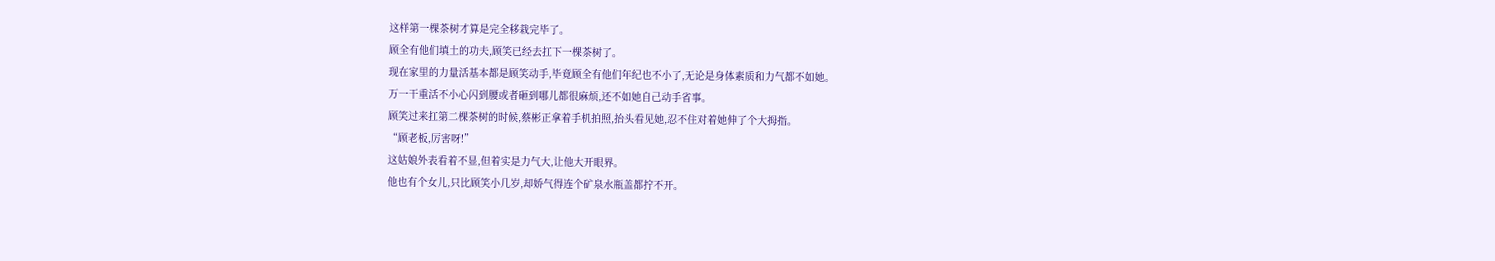这样第一棵茶树才算是完全移栽完毕了。
顾全有他们填土的功夫,顾笑已经去扛下一棵茶树了。
现在家里的力量活基本都是顾笑动手,毕竟顾全有他们年纪也不小了,无论是身体素质和力气都不如她。
万一干重活不小心闪到腰或者砸到哪儿都很麻烦,还不如她自己动手省事。
顾笑过来扛第二棵茶树的时候,蔡彬正拿着手机拍照,抬头看见她,忍不住对着她伸了个大拇指。
“顾老板,厉害呀!”
这姑娘外表看着不显,但着实是力气大,让他大开眼界。
他也有个女儿,只比顾笑小几岁,却娇气得连个矿泉水瓶盖都拧不开。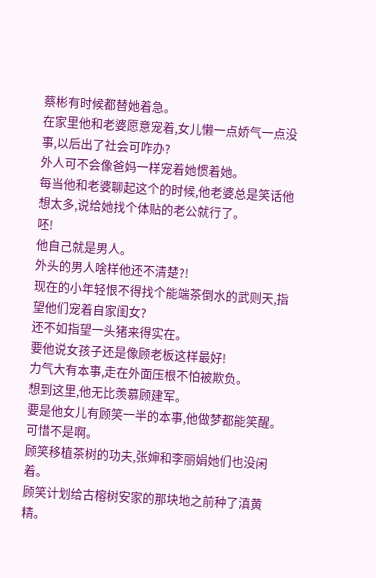蔡彬有时候都替她着急。
在家里他和老婆愿意宠着,女儿懒一点娇气一点没事,以后出了社会可咋办?
外人可不会像爸妈一样宠着她惯着她。
每当他和老婆聊起这个的时候,他老婆总是笑话他想太多,说给她找个体贴的老公就行了。
呸!
他自己就是男人。
外头的男人啥样他还不清楚?!
现在的小年轻恨不得找个能端茶倒水的武则天,指望他们宠着自家闺女?
还不如指望一头猪来得实在。
要他说女孩子还是像顾老板这样最好!
力气大有本事,走在外面压根不怕被欺负。
想到这里,他无比羡慕顾建军。
要是他女儿有顾笑一半的本事,他做梦都能笑醒。
可惜不是啊。
顾笑移植茶树的功夫,张婶和李丽娟她们也没闲着。
顾笑计划给古榕树安家的那块地之前种了滇黄精。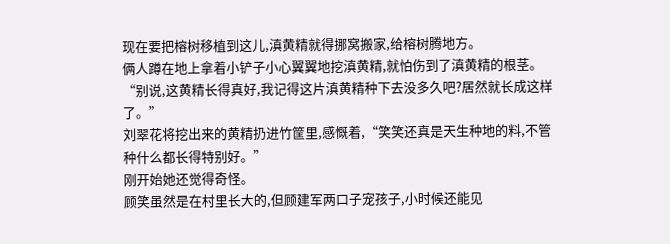现在要把榕树移植到这儿,滇黄精就得挪窝搬家,给榕树腾地方。
俩人蹲在地上拿着小铲子小心翼翼地挖滇黄精,就怕伤到了滇黄精的根茎。
“别说,这黄精长得真好,我记得这片滇黄精种下去没多久吧?居然就长成这样了。”
刘翠花将挖出来的黄精扔进竹筐里,感慨着,“笑笑还真是天生种地的料,不管种什么都长得特别好。”
刚开始她还觉得奇怪。
顾笑虽然是在村里长大的,但顾建军两口子宠孩子,小时候还能见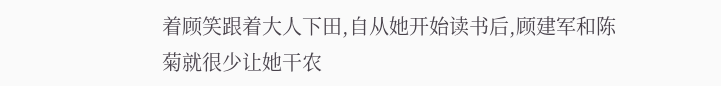着顾笑跟着大人下田,自从她开始读书后,顾建军和陈菊就很少让她干农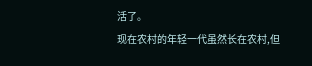活了。
现在农村的年轻一代虽然长在农村,但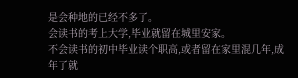是会种地的已经不多了。
会读书的考上大学,毕业就留在城里安家。
不会读书的初中毕业读个职高,或者留在家里混几年,成年了就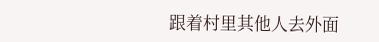跟着村里其他人去外面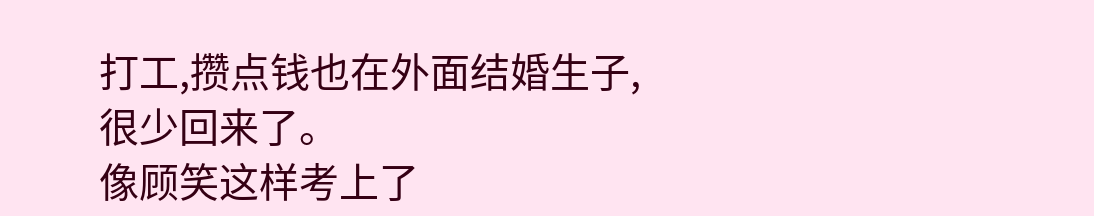打工,攒点钱也在外面结婚生子,很少回来了。
像顾笑这样考上了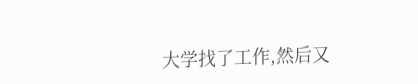大学找了工作,然后又